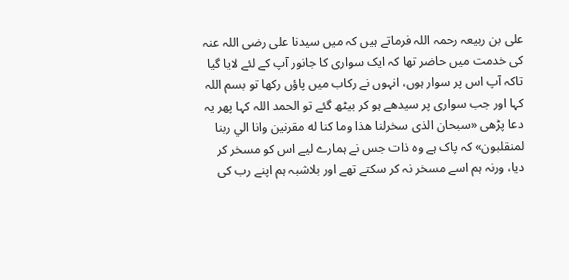علی بن ربیعہ رحمہ اللہ فرماتے ہیں کہ میں سیدنا علی رضی اللہ عنہ کی خدمت میں حاضر تھا کہ ایک سواری کا جانور آپ کے لئے لایا گیا تاکہ آپ اس پر سوار ہوں، انہوں نے رکاب میں پاؤں رکھا تو بسم اللہ کہا اور جب سواری پر سیدھے ہو کر بیٹھ گئے تو الحمد اللہ کہا پھر یہ دعا پڑھی «سبحان الذى سخرلنا هذا وما كنا له مقرنين وانا الي ربنا لمنقلبون» کہ پاک ہے وہ ذات جس نے ہمارے لیے اس کو مسخر کر دیا، ورنہ ہم اسے مسخر نہ کر سکتے تھے اور بلاشبہ ہم اپنے رب کی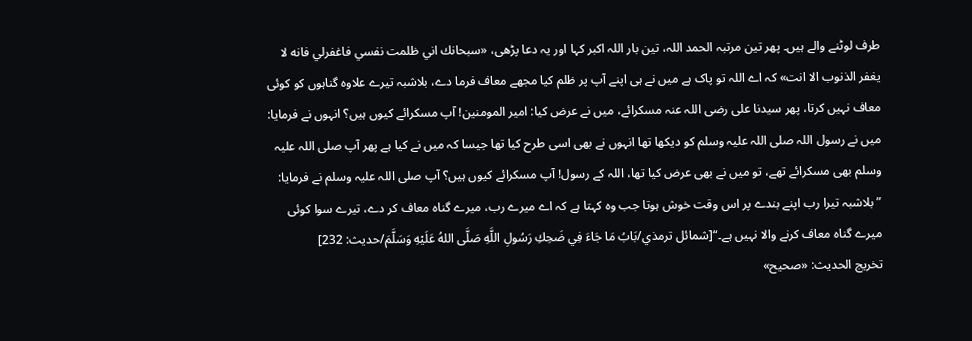طرف لوٹنے والے ہیں۔ پھر تین مرتبہ الحمد اللہ، تین بار اللہ اکبر کہا اور یہ دعا پڑھی، «سبحانك اني ظلمت نفسي فاغفرلي فانه لا يغفر الذنوب الا انت» کہ اے اللہ تو پاک ہے میں نے ہی اپنے آپ پر ظلم کیا مجھے معاف فرما دے، بلاشبہ تیرے علاوہ گناہوں کو کوئی معاف نہیں کرتا، پھر سیدنا علی رضی اللہ عنہ مسکرائے، میں نے عرض کیا: امیر المومنین! آپ مسکرائے کیوں ہیں؟ انہوں نے فرمایا: میں نے رسول اللہ صلی اللہ علیہ وسلم کو دیکھا تھا انہوں نے بھی اسی طرح کیا تھا جیسا کہ میں نے کیا ہے پھر آپ صلی اللہ علیہ وسلم بھی مسکرائے تھے، تو میں نے بھی عرض کیا تھا، اللہ کے رسول! آپ مسکرائے کیوں ہیں؟ آپ صلی اللہ علیہ وسلم نے فرمایا: ”بلاشبہ تیرا رب اپنے بندے پر اس وقت خوش ہوتا جب وہ کہتا ہے کہ اے میرے رب، میرے گناہ معاف کر دے، تیرے سوا کوئی میرے گناہ معاف کرنے والا نہیں ہے۔“[شمائل ترمذي/بَابُ مَا جَاءَ فِي ضَحِكِ رَسُولِ اللَّهِ صَلَّى اللهُ عَلَيْهِ وَسَلَّمَ/حدیث: 232]
تخریج الحدیث: «صحيح»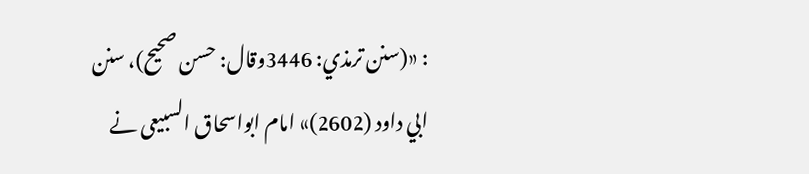: «(سنن ترمذي: 3446وقال: حسن صحيح)، سنن ابي داود (2602)» امام ابواسحاق السبیعی نے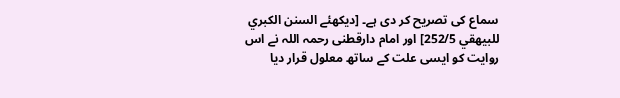سماع کی تصریح کر دی ہے۔ [ديكهئے السنن الكبري للبيهقي 252/5] اور امام دارقطنی رحمہ اللہ نے اس روایت کو ایسی علت کے ساتھ معلول قرار دیا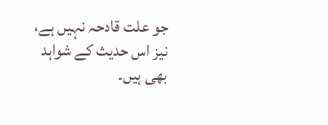جو علت قادحہ نہیں ہے، نیز اس حدیث کے شواہد بھی ہیں۔